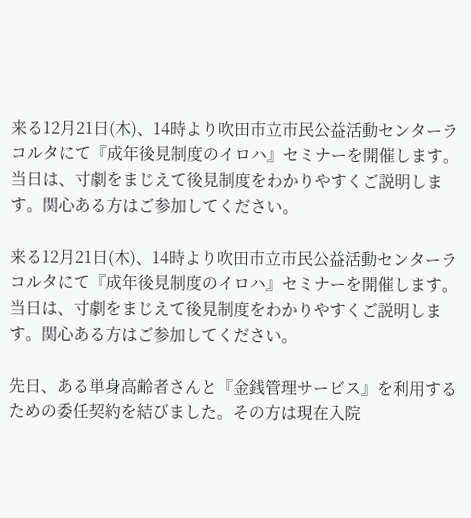来る12月21日(木)、14時より吹田市立市民公益活動センターラコルタにて『成年後見制度のイロハ』セミナーを開催します。当日は、寸劇をまじえて後見制度をわかりやすくご説明します。関心ある方はご参加してください。

来る12月21日(木)、14時より吹田市立市民公益活動センターラコルタにて『成年後見制度のイロハ』セミナーを開催します。当日は、寸劇をまじえて後見制度をわかりやすくご説明します。関心ある方はご参加してください。

先日、ある単身高齢者さんと『金銭管理サービス』を利用するための委任契約を結びました。その方は現在入院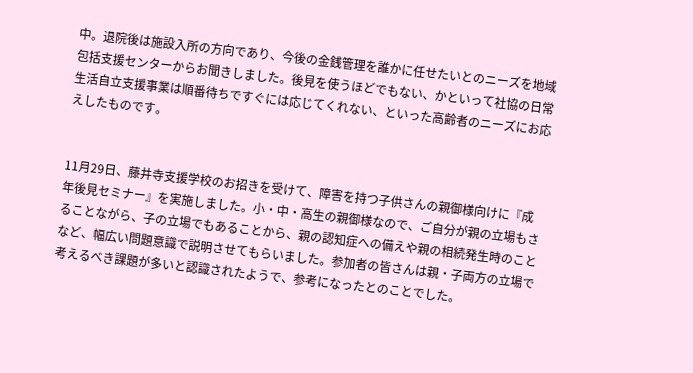中。退院後は施設入所の方向であり、今後の金銭管理を誰かに任せたいとのニーズを地域包括支援センターからお聞きしました。後見を使うほどでもない、かといって社協の日常生活自立支援事業は順番待ちですぐには応じてくれない、といった高齢者のニーズにお応えしたものです。


11月29日、藤井寺支援学校のお招きを受けて、障害を持つ子供さんの親御様向けに『成年後見セミナー』を実施しました。小・中・高生の親御様なので、ご自分が親の立場もさることながら、子の立場でもあることから、親の認知症への備えや親の相続発生時のことなど、幅広い問題意識で説明させてもらいました。参加者の皆さんは親・子両方の立場で考えるべき課題が多いと認識されたようで、参考になったとのことでした。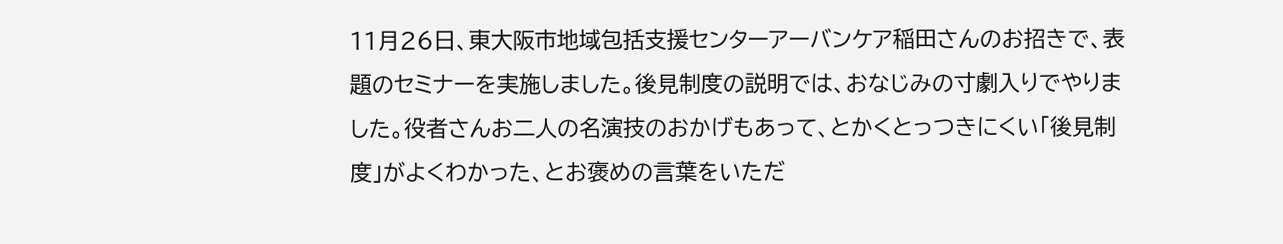11月26日、東大阪市地域包括支援センターアーバンケア稲田さんのお招きで、表題のセミナーを実施しました。後見制度の説明では、おなじみの寸劇入りでやりました。役者さんお二人の名演技のおかげもあって、とかくとっつきにくい「後見制度」がよくわかった、とお褒めの言葉をいただ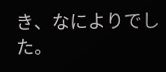き、なによりでした。